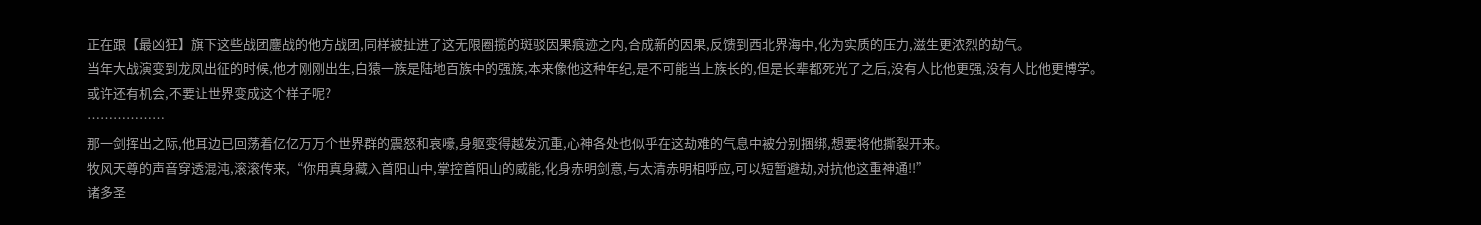正在跟【最凶狂】旗下这些战团鏖战的他方战团,同样被扯进了这无限圈揽的斑驳因果痕迹之内,合成新的因果,反馈到西北界海中,化为实质的压力,滋生更浓烈的劫气。
当年大战演变到龙凤出征的时候,他才刚刚出生,白猿一族是陆地百族中的强族,本来像他这种年纪,是不可能当上族长的,但是长辈都死光了之后,没有人比他更强,没有人比他更博学。
或许还有机会,不要让世界变成这个样子呢?
………………
那一剑挥出之际,他耳边已回荡着亿亿万万个世界群的震怒和哀嚎,身躯变得越发沉重,心神各处也似乎在这劫难的气息中被分别捆绑,想要将他撕裂开来。
牧风天尊的声音穿透混沌,滚滚传来,“你用真身藏入首阳山中,掌控首阳山的威能,化身赤明剑意,与太清赤明相呼应,可以短暂避劫,对抗他这重神通!!”
诸多圣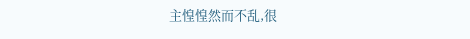主惶惶然而不乱,很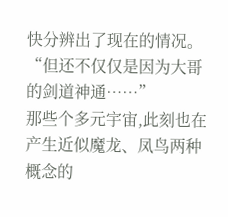快分辨出了现在的情况。
“但还不仅仅是因为大哥的剑道神通……”
那些个多元宇宙,此刻也在产生近似魔龙、凤鸟两种概念的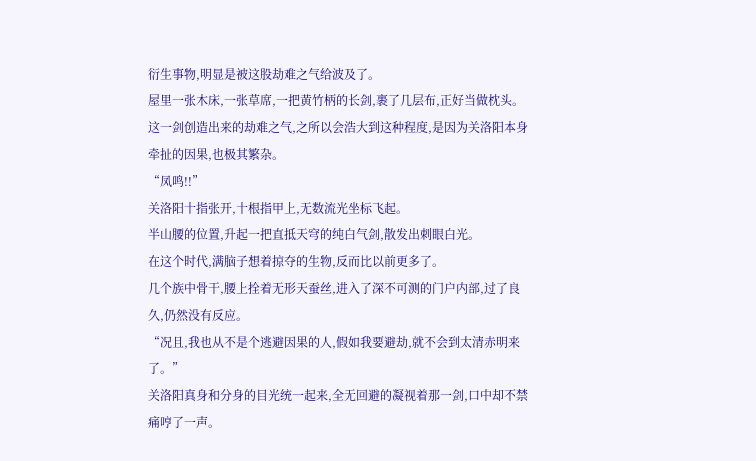衍生事物,明显是被这股劫难之气给波及了。
屋里一张木床,一张草席,一把黄竹柄的长剑,裹了几层布,正好当做枕头。
这一剑创造出来的劫难之气,之所以会浩大到这种程度,是因为关洛阳本身牵扯的因果,也极其繁杂。
“凤鸣!!”
关洛阳十指张开,十根指甲上,无数流光坐标飞起。
半山腰的位置,升起一把直抵天穹的纯白气剑,散发出刺眼白光。
在这个时代,满脑子想着掠夺的生物,反而比以前更多了。
几个族中骨干,腰上拴着无形天蚕丝,进入了深不可测的门户内部,过了良久,仍然没有反应。
“况且,我也从不是个逃避因果的人,假如我要避劫,就不会到太清赤明来了。”
关洛阳真身和分身的目光统一起来,全无回避的凝视着那一剑,口中却不禁痛哼了一声。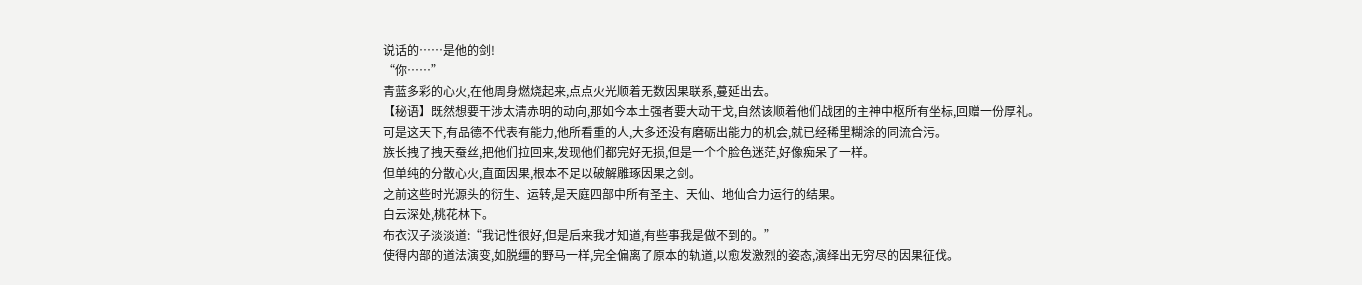说话的……是他的剑!
“你……”
青蓝多彩的心火,在他周身燃烧起来,点点火光顺着无数因果联系,蔓延出去。
【秘语】既然想要干涉太清赤明的动向,那如今本土强者要大动干戈,自然该顺着他们战团的主神中枢所有坐标,回赠一份厚礼。
可是这天下,有品德不代表有能力,他所看重的人,大多还没有磨砺出能力的机会,就已经稀里糊涂的同流合污。
族长拽了拽天蚕丝,把他们拉回来,发现他们都完好无损,但是一个个脸色迷茫,好像痴呆了一样。
但单纯的分散心火,直面因果,根本不足以破解雕琢因果之剑。
之前这些时光源头的衍生、运转,是天庭四部中所有圣主、天仙、地仙合力运行的结果。
白云深处,桃花林下。
布衣汉子淡淡道:“我记性很好,但是后来我才知道,有些事我是做不到的。”
使得内部的道法演变,如脱缰的野马一样,完全偏离了原本的轨道,以愈发激烈的姿态,演绎出无穷尽的因果征伐。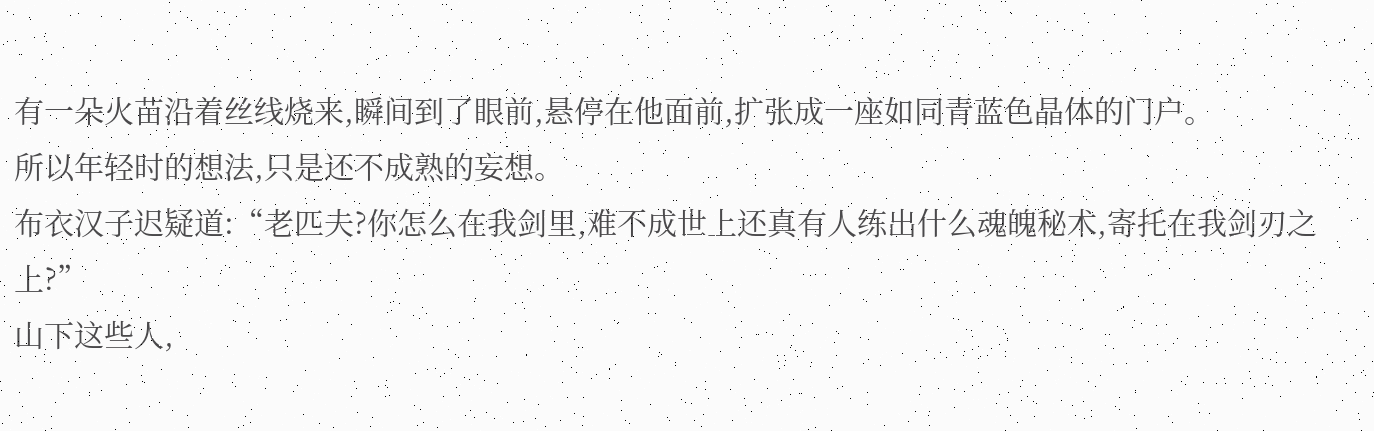有一朵火苗沿着丝线烧来,瞬间到了眼前,悬停在他面前,扩张成一座如同青蓝色晶体的门户。
所以年轻时的想法,只是还不成熟的妄想。
布衣汉子迟疑道:“老匹夫?你怎么在我剑里,难不成世上还真有人练出什么魂魄秘术,寄托在我剑刃之上?”
山下这些人,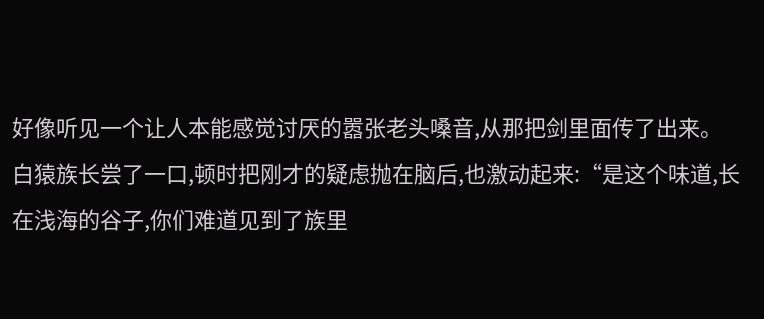好像听见一个让人本能感觉讨厌的嚣张老头嗓音,从那把剑里面传了出来。
白猿族长尝了一口,顿时把刚才的疑虑抛在脑后,也激动起来:“是这个味道,长在浅海的谷子,你们难道见到了族里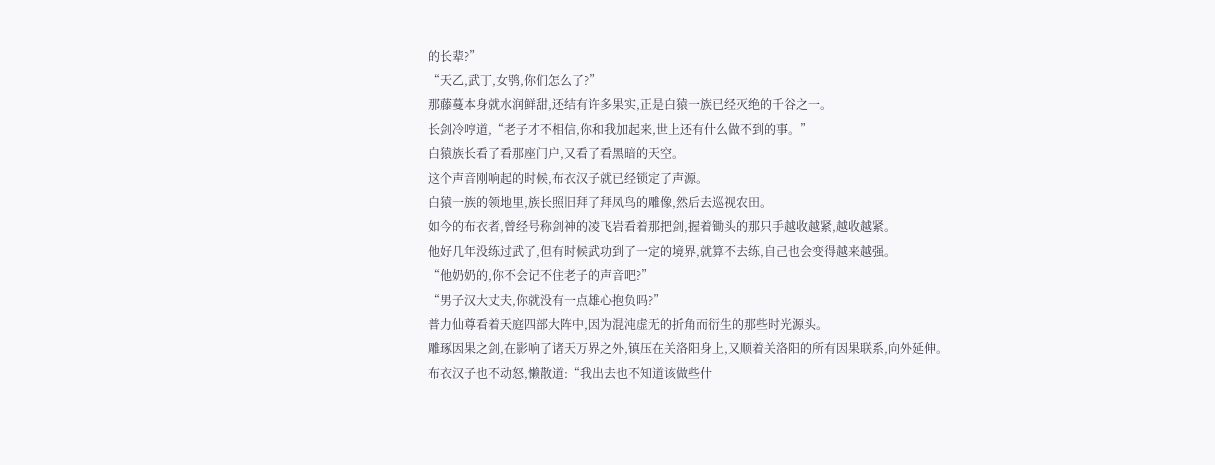的长辈?”
“天乙,武丁,女鸮,你们怎么了?”
那藤蔓本身就水润鲜甜,还结有许多果实,正是白猿一族已经灭绝的千谷之一。
长剑冷哼道,“老子才不相信,你和我加起来,世上还有什么做不到的事。”
白猿族长看了看那座门户,又看了看黑暗的天空。
这个声音刚响起的时候,布衣汉子就已经锁定了声源。
白猿一族的领地里,族长照旧拜了拜凤鸟的雕像,然后去巡视农田。
如今的布衣者,曾经号称剑神的凌飞岩看着那把剑,握着锄头的那只手越收越紧,越收越紧。
他好几年没练过武了,但有时候武功到了一定的境界,就算不去练,自己也会变得越来越强。
“他奶奶的,你不会记不住老子的声音吧?”
“男子汉大丈夫,你就没有一点雄心抱负吗?”
普力仙尊看着天庭四部大阵中,因为混沌虚无的折角而衍生的那些时光源头。
雕琢因果之剑,在影响了诸天万界之外,镇压在关洛阳身上,又顺着关洛阳的所有因果联系,向外延伸。
布衣汉子也不动怒,懒散道:“我出去也不知道该做些什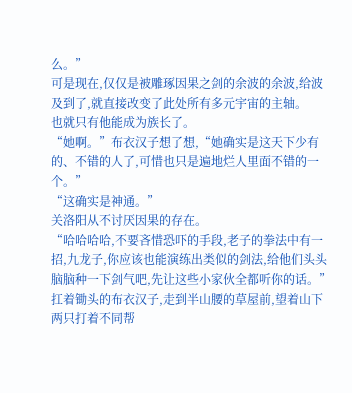么。”
可是现在,仅仅是被雕琢因果之剑的余波的余波,给波及到了,就直接改变了此处所有多元宇宙的主轴。
也就只有他能成为族长了。
“她啊。”布衣汉子想了想,“她确实是这天下少有的、不错的人了,可惜也只是遍地烂人里面不错的一个。”
“这确实是神通。”
关洛阳从不讨厌因果的存在。
“哈哈哈哈,不要吝惜恐吓的手段,老子的拳法中有一招,九龙子,你应该也能演练出类似的剑法,给他们头头脑脑种一下剑气吧,先让这些小家伙全都听你的话。”
扛着锄头的布衣汉子,走到半山腰的草屋前,望着山下两只打着不同帮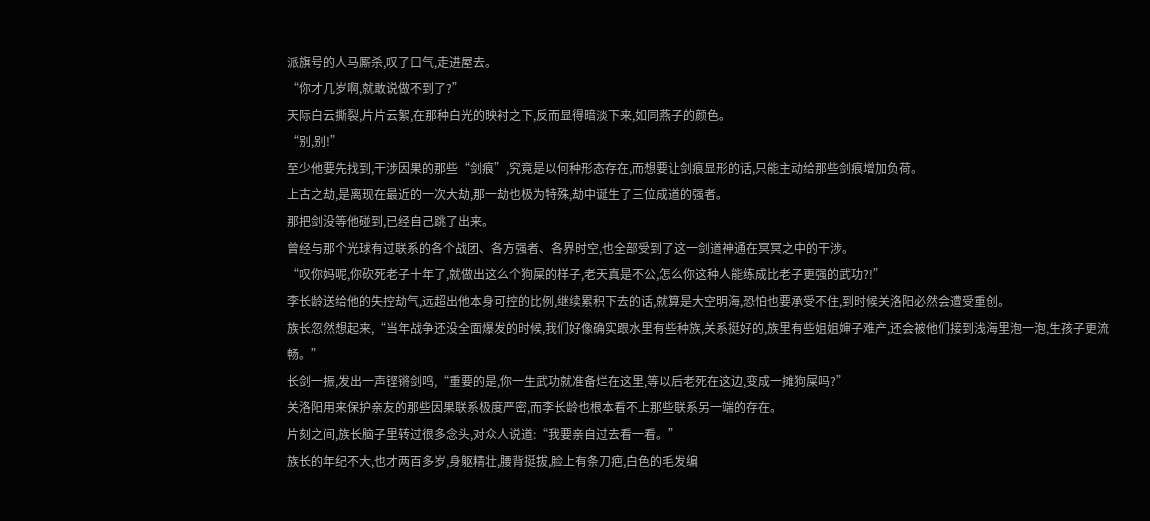派旗号的人马厮杀,叹了口气,走进屋去。
“你才几岁啊,就敢说做不到了?”
天际白云撕裂,片片云絮,在那种白光的映衬之下,反而显得暗淡下来,如同燕子的颜色。
“别,别!”
至少他要先找到,干涉因果的那些“剑痕”,究竟是以何种形态存在,而想要让剑痕显形的话,只能主动给那些剑痕增加负荷。
上古之劫,是离现在最近的一次大劫,那一劫也极为特殊,劫中诞生了三位成道的强者。
那把剑没等他碰到,已经自己跳了出来。
曾经与那个光球有过联系的各个战团、各方强者、各界时空,也全部受到了这一剑道神通在冥冥之中的干涉。
“叹你妈呢,你砍死老子十年了,就做出这么个狗屎的样子,老天真是不公,怎么你这种人能练成比老子更强的武功?!”
李长龄送给他的失控劫气,远超出他本身可控的比例,继续累积下去的话,就算是大空明海,恐怕也要承受不住,到时候关洛阳必然会遭受重创。
族长忽然想起来,“当年战争还没全面爆发的时候,我们好像确实跟水里有些种族,关系挺好的,族里有些姐姐婶子难产,还会被他们接到浅海里泡一泡,生孩子更流畅。”
长剑一振,发出一声铿锵剑鸣,“重要的是,你一生武功就准备烂在这里,等以后老死在这边,变成一摊狗屎吗?”
关洛阳用来保护亲友的那些因果联系极度严密,而李长龄也根本看不上那些联系另一端的存在。
片刻之间,族长脑子里转过很多念头,对众人说道:“我要亲自过去看一看。”
族长的年纪不大,也才两百多岁,身躯精壮,腰背挺拔,脸上有条刀疤,白色的毛发编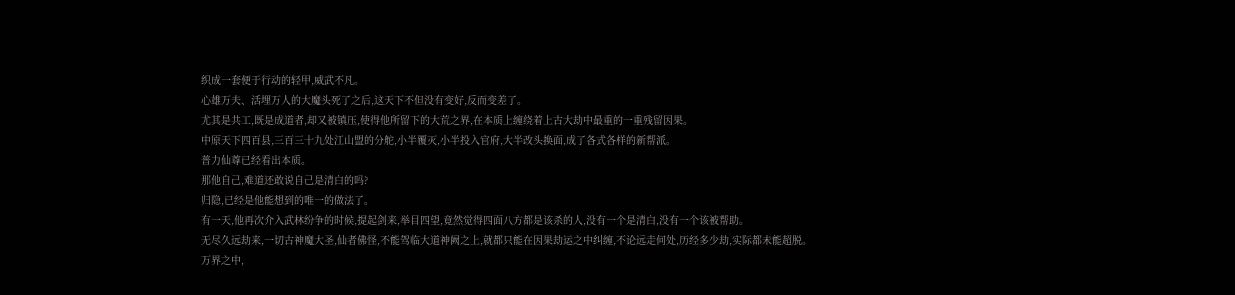织成一套便于行动的轻甲,威武不凡。
心雄万夫、活埋万人的大魔头死了之后,这天下不但没有变好,反而变差了。
尤其是共工,既是成道者,却又被镇压,使得他所留下的大荒之界,在本质上缠绕着上古大劫中最重的一重残留因果。
中原天下四百县,三百三十九处江山盟的分舵,小半覆灭,小半投入官府,大半改头换面,成了各式各样的新帮派。
普力仙尊已经看出本质。
那他自己,难道还敢说自己是清白的吗?
归隐,已经是他能想到的唯一的做法了。
有一天,他再次介入武林纷争的时候,提起剑来,举目四望,竟然觉得四面八方都是该杀的人,没有一个是清白,没有一个该被帮助。
无尽久远劫来,一切古神魔大圣,仙者佛怪,不能驾临大道神阙之上,就都只能在因果劫运之中纠缠,不论远走何处,历经多少劫,实际都未能超脱。
万界之中,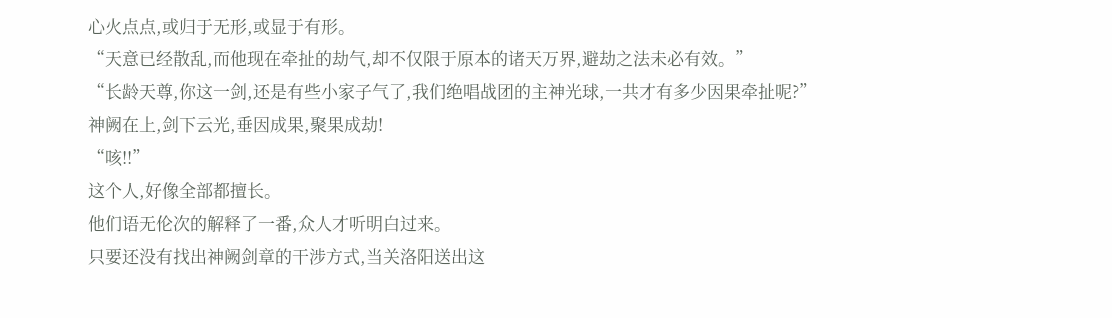心火点点,或归于无形,或显于有形。
“天意已经散乱,而他现在牵扯的劫气,却不仅限于原本的诸天万界,避劫之法未必有效。”
“长龄天尊,你这一剑,还是有些小家子气了,我们绝唱战团的主神光球,一共才有多少因果牵扯呢?”
神阙在上,剑下云光,垂因成果,聚果成劫!
“咳!!”
这个人,好像全部都擅长。
他们语无伦次的解释了一番,众人才听明白过来。
只要还没有找出神阙剑章的干涉方式,当关洛阳送出这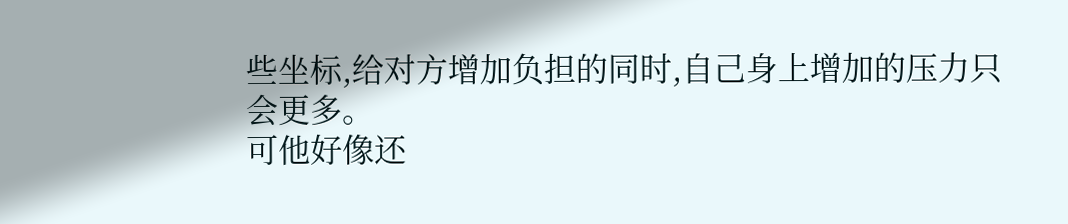些坐标,给对方增加负担的同时,自己身上增加的压力只会更多。
可他好像还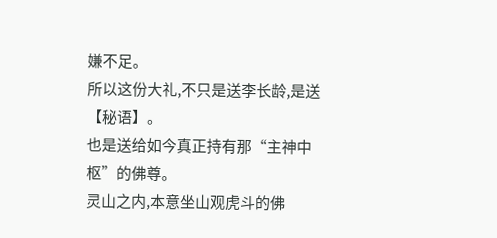嫌不足。
所以这份大礼,不只是送李长龄,是送【秘语】。
也是送给如今真正持有那“主神中枢”的佛尊。
灵山之内,本意坐山观虎斗的佛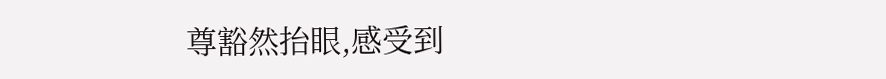尊豁然抬眼,感受到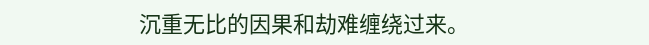沉重无比的因果和劫难缠绕过来。